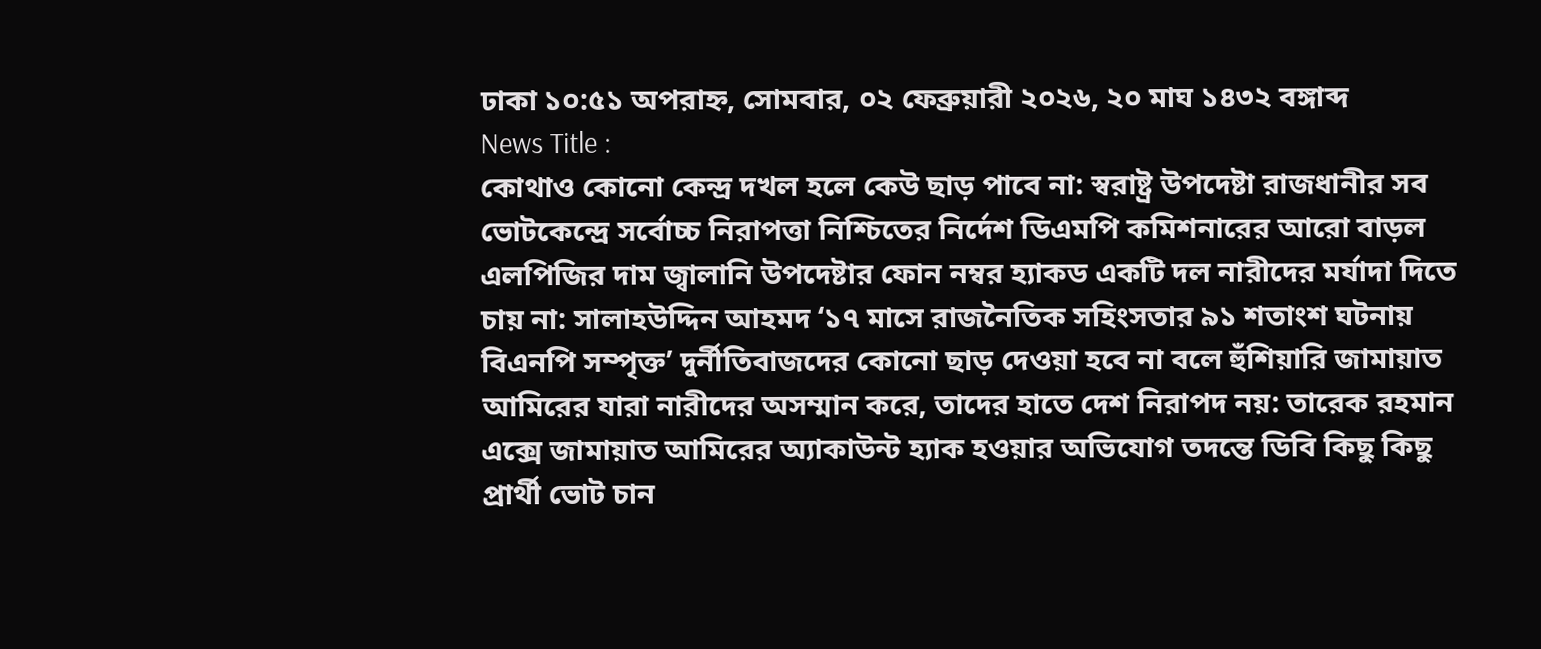ঢাকা ১০:৫১ অপরাহ্ন, সোমবার, ০২ ফেব্রুয়ারী ২০২৬, ২০ মাঘ ১৪৩২ বঙ্গাব্দ
News Title :
কোথাও কোনো কেন্দ্র দখল হলে কেউ ছাড় পাবে না: স্বরাষ্ট্র উপদেষ্টা রাজধানীর সব ভোটকেন্দ্রে সর্বোচ্চ নিরাপত্তা নিশ্চিতের নির্দেশ ডিএমপি কমিশনারের আরো বাড়ল এলপিজির দাম জ্বালানি উপদেষ্টার ফোন নম্বর হ্যাকড একটি দল নারীদের মর্যাদা দিতে চায় না: সালাহউদ্দিন আহমদ ‘১৭ মাসে রাজনৈতিক সহিংসতার ৯১ শতাংশ ঘটনায় বিএনপি সম্পৃক্ত’ দুর্নীতিবাজদের কোনো ছাড় দেওয়া হবে না বলে হুঁশিয়ারি জামায়াত আমিরের যারা নারীদের অসম্মান করে, তাদের হাতে দেশ নিরাপদ নয়: তারেক রহমান এক্সে জামায়াত আমিরের অ্যাকাউন্ট হ্যাক হওয়ার অভিযোগ তদন্তে ডিবি কিছু কিছু প্রার্থী ভোট চান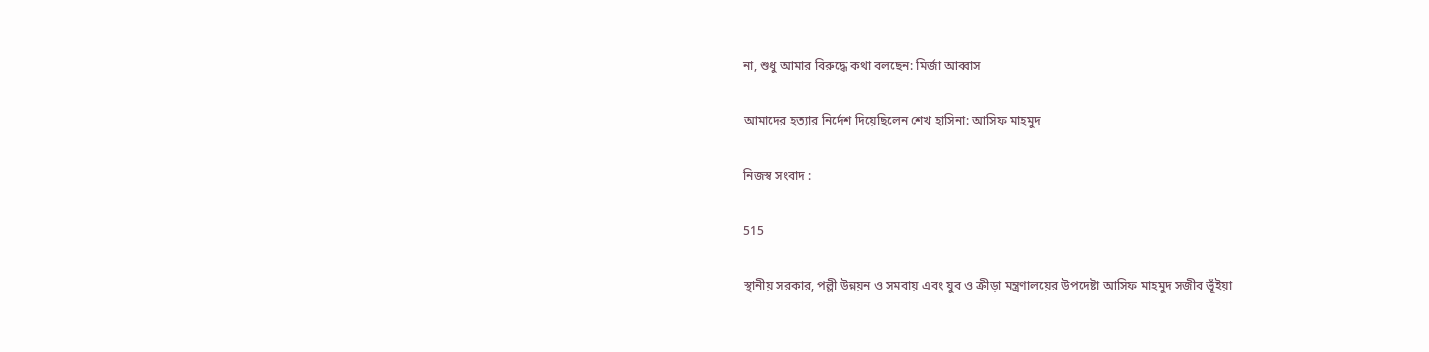না, শুধু আমার বিরুদ্ধে কথা বলছেন: মির্জা আব্বাস

আমাদের হত‍্যার নির্দেশ দিয়েছিলেন শেখ হাসিনা: আসিফ মাহমুদ

নিজস্ব সংবাদ :

515

স্থানীয় সরকার, পল্লী উন্নয়ন ও সমবায় এবং যুব ও ক্রীড়া মন্ত্রণালয়ের উপদেষ্টা আসিফ মাহমুদ সজীব ভূঁইয়া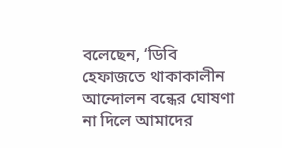বলেছেন, ‘ডিবি হেফাজতে থাকাকালীন আন্দোলন বন্ধের ঘোষণা না দিলে আমাদের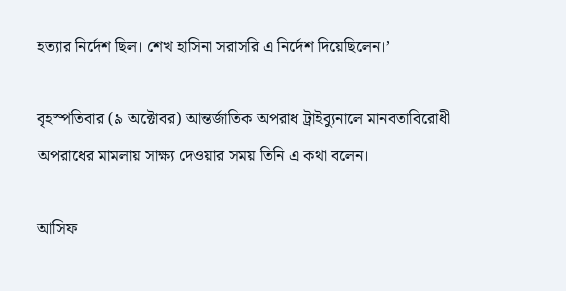হত‍্যার নির্দেশ ছিল। শেখ হাসিনা সরাসরি এ নির্দেশ দিয়েছিলেন।’

বৃহস্পতিবার (৯ অক্টোবর) আন্তর্জাতিক অপরাধ ট্রাইব্যুনালে মানবতাবিরোধী অপরাধের মামলায় সাক্ষ্য দেওয়ার সময় তিনি এ কথা বলেন।

আসিফ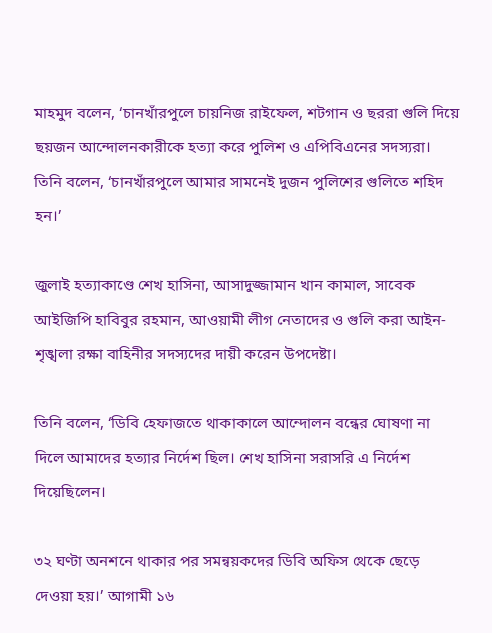মাহমুদ বলেন, ‘চানখাঁরপুলে চায়নিজ রাইফেল, শটগান ও ছররা গুলি দিয়ে ছয়জন আন্দোলনকারীকে হত্যা করে পুলিশ ও এপিবিএনের সদস্যরা। তিনি বলেন, ‘চানখাঁরপুলে আমার সামনেই দুজন পুলিশের গুলিতে শহিদ হন।’

জুলাই হত্যাকাণ্ডে শেখ হাসিনা, আসাদুজ্জামান খান কামাল, সাবেক আইজিপি হাবিবুর রহমান, আওয়ামী লীগ নেতাদের ও গুলি করা আইন-শৃঙ্খলা রক্ষা বাহিনীর সদস্যদের দায়ী করেন উপদেষ্টা।

তিনি বলেন, ‘ডিবি হেফাজতে থাকাকালে আন্দোলন বন্ধের ঘোষণা না দিলে আমাদের হত‍্যার নির্দেশ ছিল। শেখ হাসিনা সরাসরি এ নির্দেশ দিয়েছিলেন।

৩২ ঘণ্টা অনশনে থাকার পর সমন্বয়কদের ডিবি অফিস থেকে ছেড়ে দেওয়া হয়।’ আগামী ১৬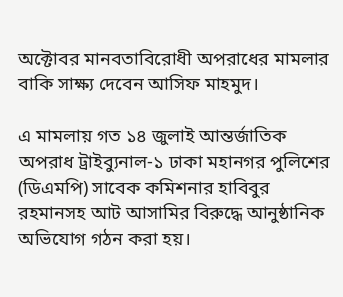অক্টোবর মানবতাবিরোধী অপরাধের মামলার বাকি সাক্ষ্য দেবেন আসিফ মাহমুদ।

এ মামলায় গত ১৪ জুলাই আন্তর্জাতিক অপরাধ ট্রাইব্যুনাল-১ ঢাকা মহানগর পুলিশের (ডিএমপি) সাবেক কমিশনার হাবিবুর রহমানসহ আট আসামির বিরুদ্ধে আনুষ্ঠানিক অভিযোগ গঠন করা হয়।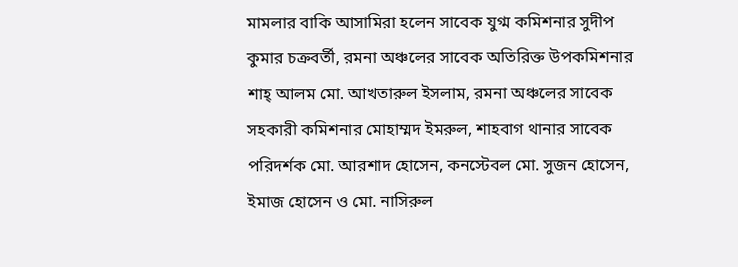মামলার বাকি আসামিরা হলেন সাবেক যুগ্ম কমিশনার সুদীপ কুমার চক্রবর্তী, রমনা অঞ্চলের সাবেক অতিরিক্ত উপকমিশনার শাহ্ আলম মো. আখতারুল ইসলাম, রমনা অঞ্চলের সাবেক সহকারী কমিশনার মোহাম্মদ ইমরুল, শাহবাগ থানার সাবেক পরিদর্শক মো. আরশাদ হোসেন, কনস্টেবল মো. সুজন হোসেন, ইমাজ হোসেন ও মো. নাসিরুল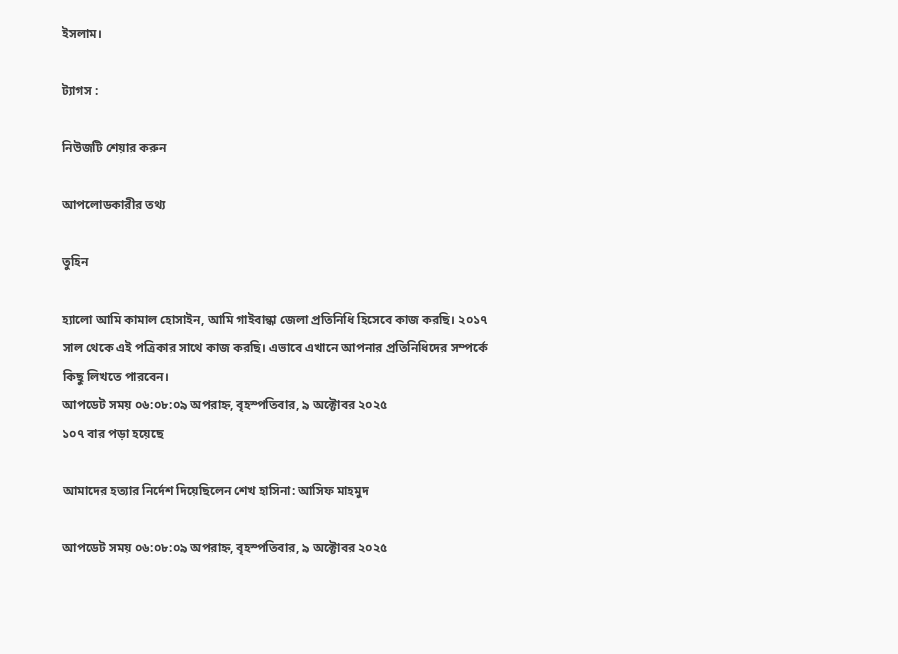ইসলাম।

ট্যাগস :

নিউজটি শেয়ার করুন

আপলোডকারীর তথ্য

তুহিন

হ্যালো আমি কামাল হোসাইন, আমি গাইবান্ধা জেলা প্রতিনিধি হিসেবে কাজ করছি। ২০১৭ সাল থেকে এই পত্রিকার সাথে কাজ করছি। এভাবে এখানে আপনার প্রতিনিধিদের সম্পর্কে কিছু লিখতে পারবেন।
আপডেট সময় ০৬:০৮:০৯ অপরাহ্ন, বৃহস্পতিবার, ৯ অক্টোবর ২০২৫
১০৭ বার পড়া হয়েছে

আমাদের হত‍্যার নির্দেশ দিয়েছিলেন শেখ হাসিনা: আসিফ মাহমুদ

আপডেট সময় ০৬:০৮:০৯ অপরাহ্ন, বৃহস্পতিবার, ৯ অক্টোবর ২০২৫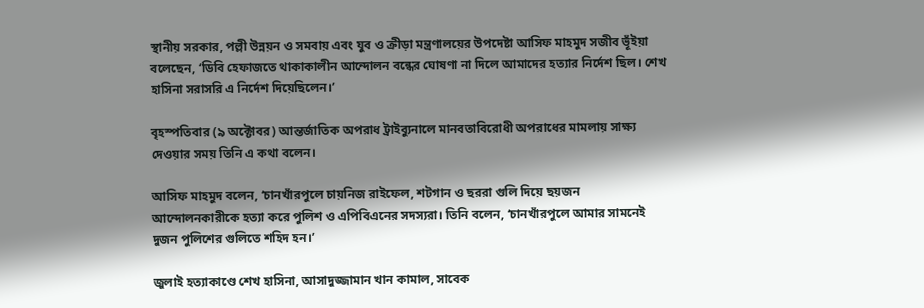স্থানীয় সরকার, পল্লী উন্নয়ন ও সমবায় এবং যুব ও ক্রীড়া মন্ত্রণালয়ের উপদেষ্টা আসিফ মাহমুদ সজীব ভূঁইয়া বলেছেন, ‘ডিবি হেফাজতে থাকাকালীন আন্দোলন বন্ধের ঘোষণা না দিলে আমাদের হত‍্যার নির্দেশ ছিল। শেখ হাসিনা সরাসরি এ নির্দেশ দিয়েছিলেন।’

বৃহস্পতিবার (৯ অক্টোবর) আন্তর্জাতিক অপরাধ ট্রাইব্যুনালে মানবতাবিরোধী অপরাধের মামলায় সাক্ষ্য দেওয়ার সময় তিনি এ কথা বলেন।

আসিফ মাহমুদ বলেন, ‘চানখাঁরপুলে চায়নিজ রাইফেল, শটগান ও ছররা গুলি দিয়ে ছয়জন আন্দোলনকারীকে হত্যা করে পুলিশ ও এপিবিএনের সদস্যরা। তিনি বলেন, ‘চানখাঁরপুলে আমার সামনেই দুজন পুলিশের গুলিতে শহিদ হন।’

জুলাই হত্যাকাণ্ডে শেখ হাসিনা, আসাদুজ্জামান খান কামাল, সাবেক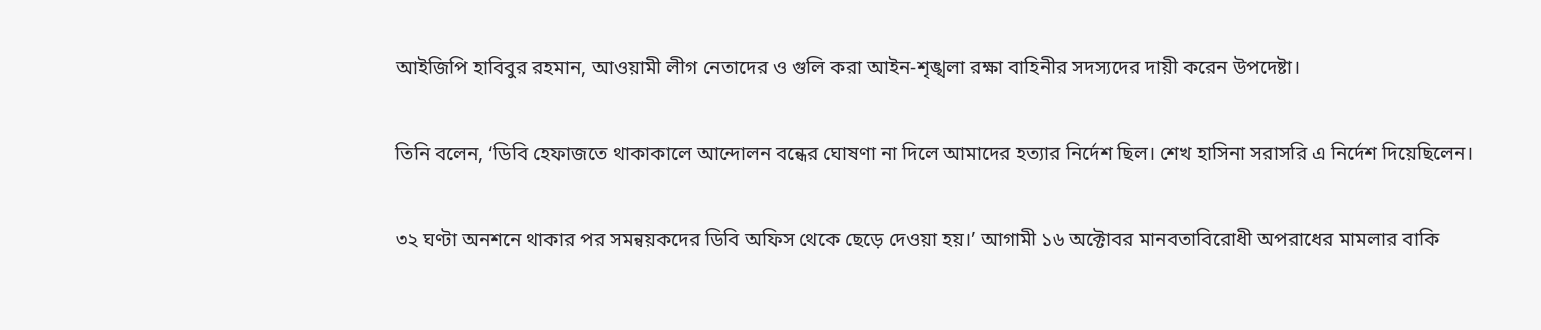আইজিপি হাবিবুর রহমান, আওয়ামী লীগ নেতাদের ও গুলি করা আইন-শৃঙ্খলা রক্ষা বাহিনীর সদস্যদের দায়ী করেন উপদেষ্টা।

তিনি বলেন, ‘ডিবি হেফাজতে থাকাকালে আন্দোলন বন্ধের ঘোষণা না দিলে আমাদের হত‍্যার নির্দেশ ছিল। শেখ হাসিনা সরাসরি এ নির্দেশ দিয়েছিলেন।

৩২ ঘণ্টা অনশনে থাকার পর সমন্বয়কদের ডিবি অফিস থেকে ছেড়ে দেওয়া হয়।’ আগামী ১৬ অক্টোবর মানবতাবিরোধী অপরাধের মামলার বাকি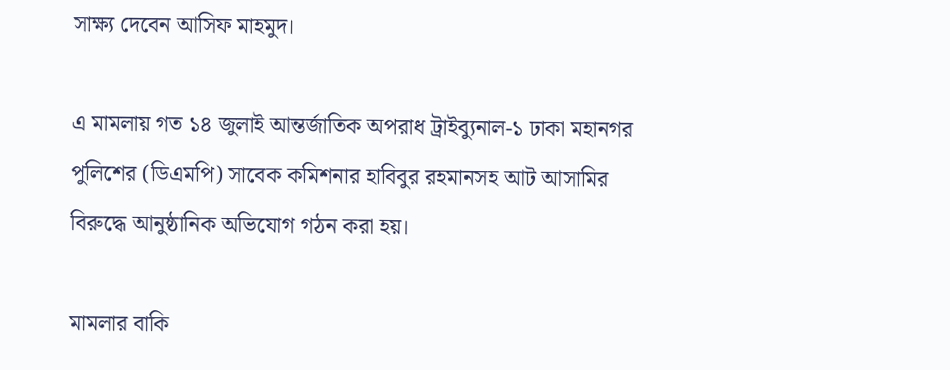সাক্ষ্য দেবেন আসিফ মাহমুদ।

এ মামলায় গত ১৪ জুলাই আন্তর্জাতিক অপরাধ ট্রাইব্যুনাল-১ ঢাকা মহানগর পুলিশের (ডিএমপি) সাবেক কমিশনার হাবিবুর রহমানসহ আট আসামির বিরুদ্ধে আনুষ্ঠানিক অভিযোগ গঠন করা হয়।

মামলার বাকি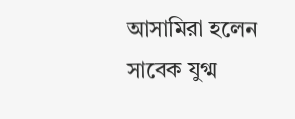আসামিরা হলেন সাবেক যুগ্ম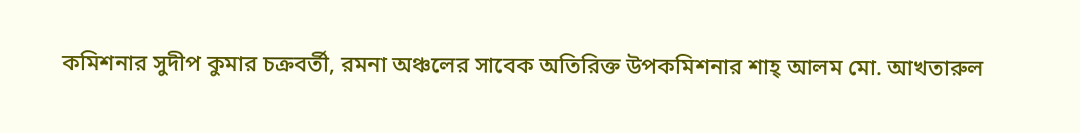কমিশনার সুদীপ কুমার চক্রবর্তী, রমনা অঞ্চলের সাবেক অতিরিক্ত উপকমিশনার শাহ্ আলম মো. আখতারুল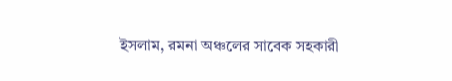ইসলাম, রমনা অঞ্চলের সাবেক সহকারী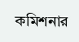কমিশনার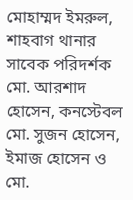মোহাম্মদ ইমরুল, শাহবাগ থানার সাবেক পরিদর্শক মো. আরশাদ হোসেন, কনস্টেবল মো. সুজন হোসেন, ইমাজ হোসেন ও মো.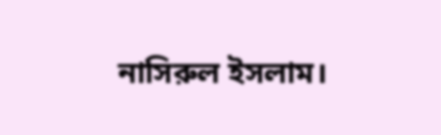নাসিরুল ইসলাম।